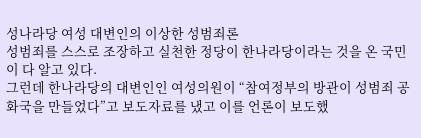성나라당 여성 대변인의 이상한 성범죄론
성범죄를 스스로 조장하고 실천한 정당이 한나라당이라는 것을 온 국민이 다 알고 있다.
그런데 한나라당의 대변인인 여성의원이 “참여정부의 방관이 성범죄 공화국을 만들었다”고 보도자료를 냈고 이를 언론이 보도했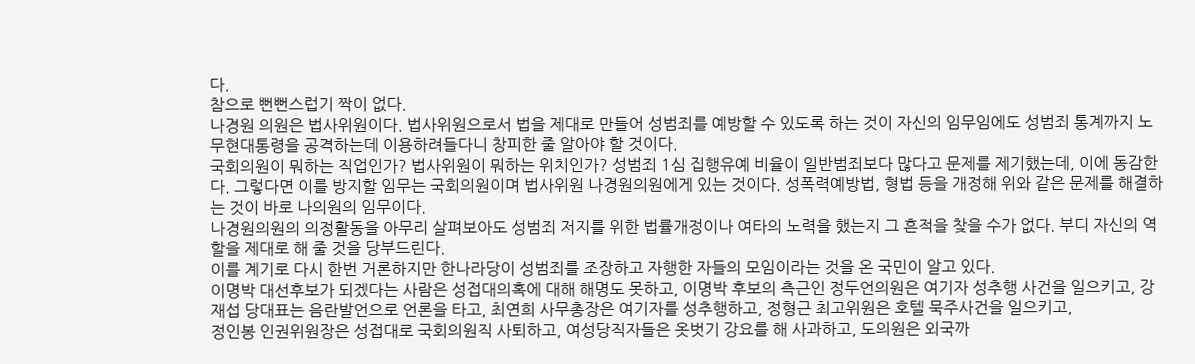다.
참으로 뻔뻔스럽기 짝이 없다.
나경원 의원은 법사위원이다. 법사위원으로서 법을 제대로 만들어 성범죄를 예방할 수 있도록 하는 것이 자신의 임무임에도 성범죄 통계까지 노무현대통령을 공격하는데 이용하려들다니 창피한 줄 알아야 할 것이다.
국회의원이 뭐하는 직업인가? 법사위원이 뭐하는 위치인가? 성범죄 1심 집행유예 비율이 일반범죄보다 많다고 문제를 제기했는데, 이에 동감한다. 그렇다면 이를 방지할 임무는 국회의원이며 법사위원 나경원의원에게 있는 것이다. 성폭력예방법, 형법 등을 개정해 위와 같은 문제를 해결하는 것이 바로 나의원의 임무이다.
나경원의원의 의정활동을 아무리 살펴보아도 성범죄 저지를 위한 법률개정이나 여타의 노력을 했는지 그 흔적을 찾을 수가 없다. 부디 자신의 역할을 제대로 해 줄 것을 당부드린다.
이를 계기로 다시 한번 거론하지만 한나라당이 성범죄를 조장하고 자행한 자들의 모임이라는 것을 온 국민이 알고 있다.
이명박 대선후보가 되겠다는 사람은 성접대의혹에 대해 해명도 못하고, 이명박 후보의 측근인 정두언의원은 여기자 성추행 사건을 일으키고, 강재섭 당대표는 음란발언으로 언론을 타고, 최연희 사무총장은 여기자를 성추행하고, 정형근 최고위원은 호텔 묵주사건을 일으키고,
정인봉 인권위원장은 성접대로 국회의원직 사퇴하고, 여성당직자들은 옷벗기 강요를 해 사과하고, 도의원은 외국까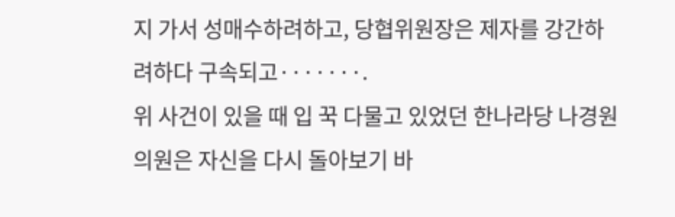지 가서 성매수하려하고, 당협위원장은 제자를 강간하려하다 구속되고·······.
위 사건이 있을 때 입 꾹 다물고 있었던 한나라당 나경원 의원은 자신을 다시 돌아보기 바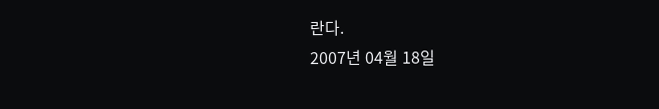란다.
2007년 04월 18일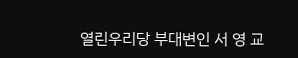열린우리당 부대변인 서 영 교